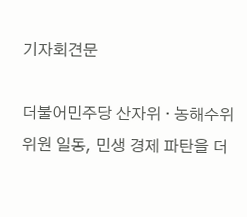기자회견문

더불어민주당 산자위 · 농해수위 위원 일동, 민생 경제 파탄을 더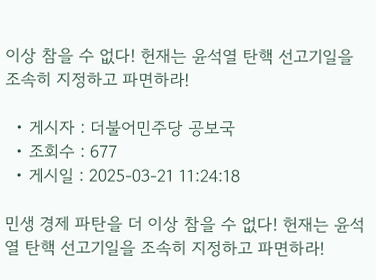이상 참을 수 없다! 헌재는 윤석열 탄핵 선고기일을 조속히 지정하고 파면하라!

  • 게시자 : 더불어민주당 공보국
  • 조회수 : 677
  • 게시일 : 2025-03-21 11:24:18

민생 경제 파탄을 더 이상 참을 수 없다! 헌재는 윤석열 탄핵 선고기일을 조속히 지정하고 파면하라!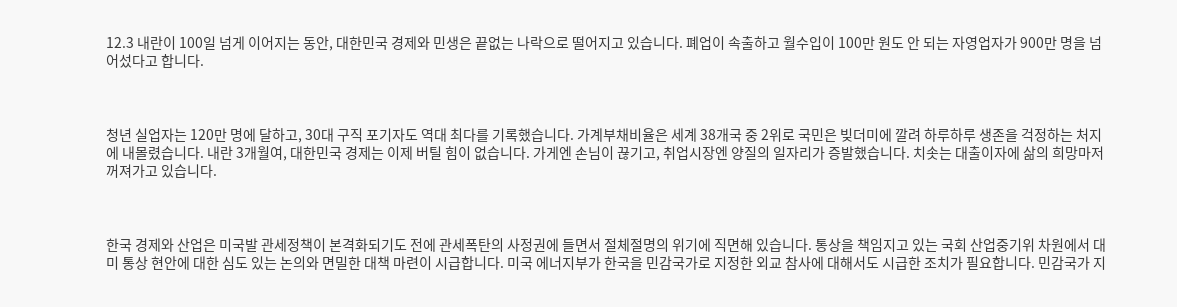12.3 내란이 100일 넘게 이어지는 동안, 대한민국 경제와 민생은 끝없는 나락으로 떨어지고 있습니다. 폐업이 속출하고 월수입이 100만 원도 안 되는 자영업자가 900만 명을 넘어섰다고 합니다.



청년 실업자는 120만 명에 달하고, 30대 구직 포기자도 역대 최다를 기록했습니다. 가계부채비율은 세계 38개국 중 2위로 국민은 빚더미에 깔려 하루하루 생존을 걱정하는 처지에 내몰렸습니다. 내란 3개월여, 대한민국 경제는 이제 버틸 힘이 없습니다. 가게엔 손님이 끊기고, 취업시장엔 양질의 일자리가 증발했습니다. 치솟는 대출이자에 삶의 희망마저 꺼져가고 있습니다.



한국 경제와 산업은 미국발 관세정책이 본격화되기도 전에 관세폭탄의 사정권에 들면서 절체절명의 위기에 직면해 있습니다. 통상을 책임지고 있는 국회 산업중기위 차원에서 대미 통상 현안에 대한 심도 있는 논의와 면밀한 대책 마련이 시급합니다. 미국 에너지부가 한국을 민감국가로 지정한 외교 참사에 대해서도 시급한 조치가 필요합니다. 민감국가 지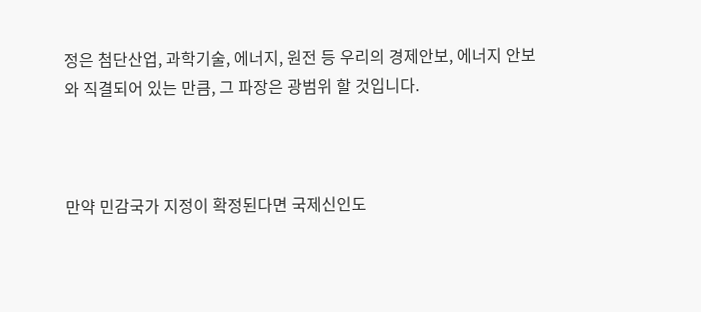정은 첨단산업, 과학기술, 에너지, 원전 등 우리의 경제안보, 에너지 안보와 직결되어 있는 만큼, 그 파장은 광범위 할 것입니다.



만약 민감국가 지정이 확정된다면 국제신인도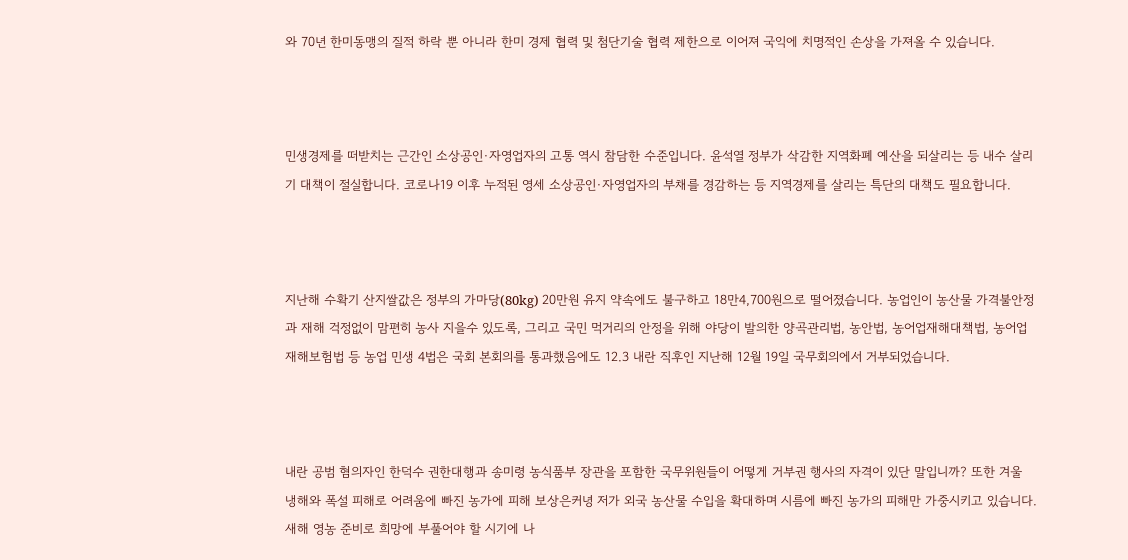와 70년 한미동맹의 질적 하락 뿐 아니라 한미 경제 협력 및 첨단기술 협력 제한으로 이어져 국익에 치명적인 손상을 가져올 수 있습니다.



민생경제를 떠받치는 근간인 소상공인·자영업자의 고통 역시 참담한 수준입니다. 윤석열 정부가 삭감한 지역화폐 예산을 되살리는 등 내수 살리기 대책이 절실합니다. 코로나19 이후 누적된 영세 소상공인·자영업자의 부채를 경감하는 등 지역경제를 살리는 특단의 대책도 필요합니다.



지난해 수확기 산지쌀값은 정부의 가마당(80kg) 20만원 유지 약속에도 불구하고 18만4,700원으로 떨어졌습니다. 농업인이 농산물 가격불안정과 재해 걱정없이 맘편히 농사 지을수 있도록, 그리고 국민 먹거리의 안정을 위해 야당이 발의한 양곡관리법, 농안법, 농어업재해대책법, 농어업재해보험법 등 농업 민생 4법은 국회 본회의를 통과했음에도 12.3 내란 직후인 지난해 12월 19일 국무회의에서 거부되었습니다.



내란 공범 혐의자인 한덕수 권한대행과 송미령 농식품부 장관을 포함한 국무위원들이 어떻게 거부권 행사의 자격이 있단 말입니까? 또한 겨울 냉해와 폭설 피해로 어려움에 빠진 농가에 피해 보상은커녕 저가 외국 농산물 수입을 확대하며 시름에 빠진 농가의 피해만 가중시키고 있습니다. 새해 영농 준비로 희망에 부풀어야 할 시기에 나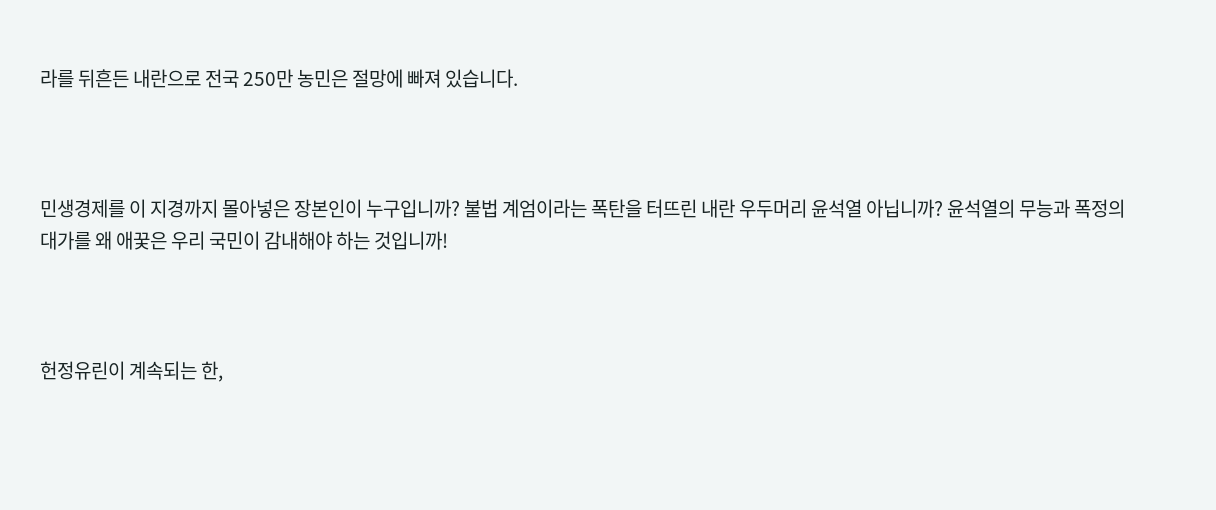라를 뒤흔든 내란으로 전국 250만 농민은 절망에 빠져 있습니다.



민생경제를 이 지경까지 몰아넣은 장본인이 누구입니까? 불법 계엄이라는 폭탄을 터뜨린 내란 우두머리 윤석열 아닙니까? 윤석열의 무능과 폭정의 대가를 왜 애꿎은 우리 국민이 감내해야 하는 것입니까!



헌정유린이 계속되는 한,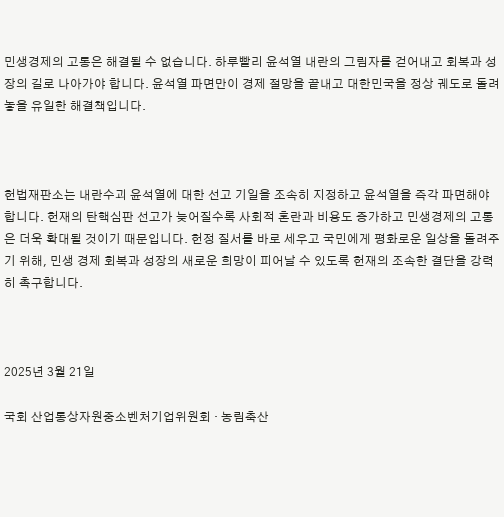민생경제의 고통은 해결될 수 없습니다. 하루빨리 윤석열 내란의 그림자를 걷어내고 회복과 성장의 길로 나아가야 합니다. 윤석열 파면만이 경제 절망을 끝내고 대한민국을 정상 궤도로 돌려놓을 유일한 해결책입니다.



헌법재판소는 내란수괴 윤석열에 대한 선고 기일을 조속히 지정하고 윤석열을 즉각 파면해야 합니다. 헌재의 탄핵심판 선고가 늦어질수록 사회적 혼란과 비용도 증가하고 민생경제의 고통은 더욱 확대될 것이기 때문입니다. 헌정 질서를 바로 세우고 국민에게 평화로운 일상을 돌려주기 위해, 민생 경제 회복과 성장의 새로운 희망이 피어날 수 있도록 헌재의 조속한 결단을 강력히 촉구합니다.



2025년 3월 21일

국회 산업통상자원중소벤처기업위원회 · 농림축산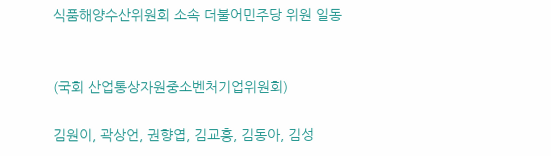식품해양수산위원회 소속 더불어민주당 위원 일동


(국회 산업통상자원중소벤처기업위원회)

김원이, 곽상언, 권향엽, 김교흥, 김동아, 김성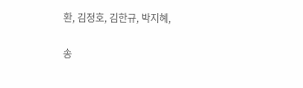환, 김정호, 김한규, 박지혜,

송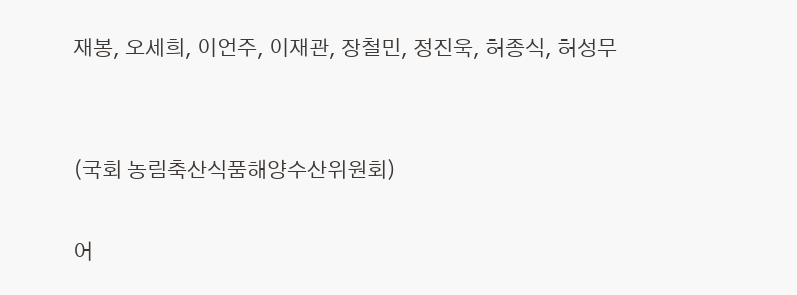재봉, 오세희, 이언주, 이재관, 장철민, 정진욱, 허종식, 허성무


(국회 농림축산식품해양수산위원회)

어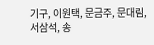기구, 이원택, 문금주, 문대림, 서삼석, 송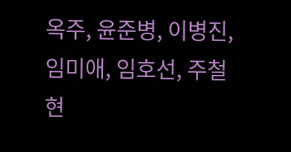옥주, 윤준병, 이병진, 임미애, 임호선, 주철현